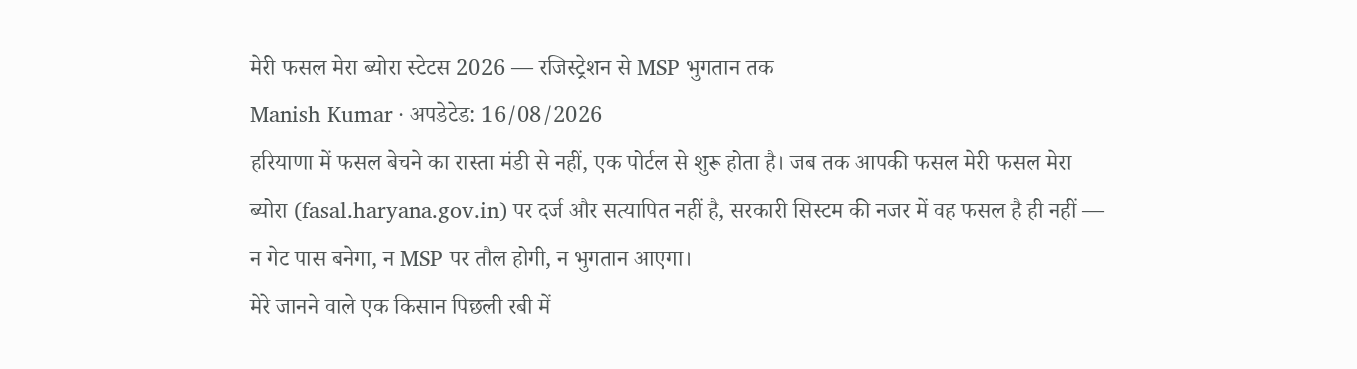मेरी फसल मेरा ब्योरा स्टेटस 2026 — रजिस्ट्रेशन से MSP भुगतान तक
Manish Kumar · अपडेटेड: 16/08/2026
हरियाणा में फसल बेचने का रास्ता मंडी से नहीं, एक पोर्टल से शुरू होता है। जब तक आपकी फसल मेरी फसल मेरा ब्योरा (fasal.haryana.gov.in) पर दर्ज और सत्यापित नहीं है, सरकारी सिस्टम की नजर में वह फसल है ही नहीं — न गेट पास बनेगा, न MSP पर तौल होगी, न भुगतान आएगा।
मेरे जानने वाले एक किसान पिछली रबी में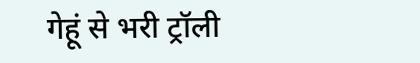गेहूं से भरी ट्रॉली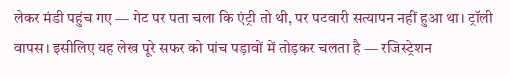लेकर मंडी पहुंच गए — गेट पर पता चला कि एंट्री तो थी, पर पटवारी सत्यापन नहीं हुआ था। ट्रॉली वापस। इसीलिए यह लेख पूरे सफर को पांच पड़ावों में तोड़कर चलता है — रजिस्ट्रेशन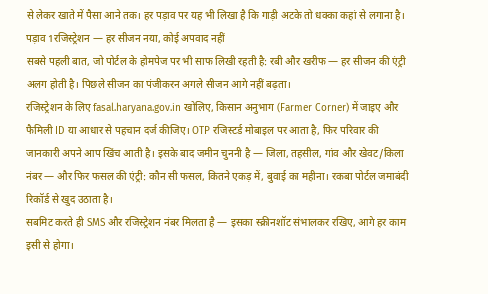से लेकर खाते में पैसा आने तक। हर पड़ाव पर यह भी लिखा है कि गाड़ी अटके तो धक्का कहां से लगाना है।
पड़ाव 1रजिस्ट्रेशन — हर सीजन नया, कोई अपवाद नहीं
सबसे पहली बात, जो पोर्टल के होमपेज पर भी साफ लिखी रहती है: रबी और खरीफ — हर सीजन की एंट्री अलग होती है। पिछले सीजन का पंजीकरन अगले सीजन आगे नहीं बढ़ता।
रजिस्ट्रेशन के लिए fasal.haryana.gov.in खोलिए, किसान अनुभाग (Farmer Corner) में जाइए और फैमिली ID या आधार से पहचान दर्ज कीजिए। OTP रजिस्टर्ड मोबाइल पर आता है, फिर परिवार की जानकारी अपने आप खिंच आती है। इसके बाद जमीन चुननी है — जिला, तहसील, गांव और खेवट/किला नंबर — और फिर फसल की एंट्री: कौन सी फसल, कितने एकड़ में, बुवाई का महीना। रकबा पोर्टल जमाबंदी रिकॉर्ड से खुद उठाता है।
सबमिट करते ही SMS और रजिस्ट्रेशन नंबर मिलता है — इसका स्क्रीनशॉट संभालकर रखिए, आगे हर काम इसी से होगा।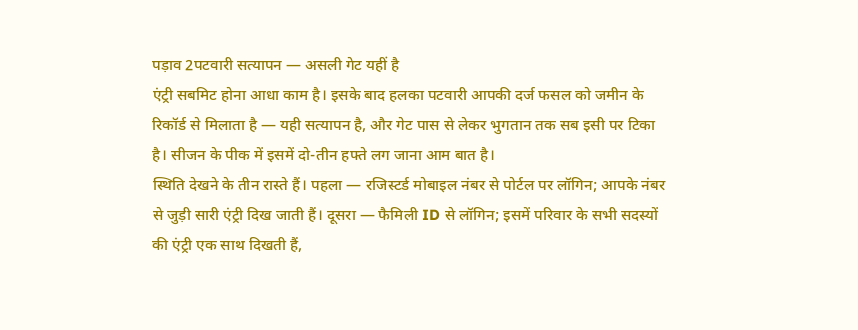पड़ाव 2पटवारी सत्यापन — असली गेट यहीं है
एंट्री सबमिट होना आधा काम है। इसके बाद हलका पटवारी आपकी दर्ज फसल को जमीन के रिकॉर्ड से मिलाता है — यही सत्यापन है, और गेट पास से लेकर भुगतान तक सब इसी पर टिका है। सीजन के पीक में इसमें दो-तीन हफ्ते लग जाना आम बात है।
स्थिति देखने के तीन रास्ते हैं। पहला — रजिस्टर्ड मोबाइल नंबर से पोर्टल पर लॉगिन; आपके नंबर से जुड़ी सारी एंट्री दिख जाती हैं। दूसरा — फैमिली ID से लॉगिन; इसमें परिवार के सभी सदस्यों की एंट्री एक साथ दिखती हैं,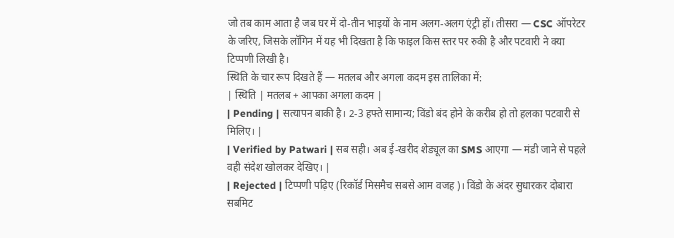जो तब काम आता है जब घर में दो-तीन भाइयों के नाम अलग-अलग एंट्री हों। तीसरा — CSC ऑपरेटर के जरिए, जिसके लॉगिन में यह भी दिखता है कि फाइल किस स्तर पर रुकी है और पटवारी ने क्या टिप्पणी लिखी है।
स्थिति के चार रूप दिखते हैं — मतलब और अगला कदम इस तालिका में:
| स्थिति | मतलब + आपका अगला कदम |
| Pending | सत्यापन बाकी है। 2-3 हफ्ते सामान्य; विंडो बंद होने के करीब हो तो हलका पटवारी से मिलिए। |
| Verified by Patwari | सब सही। अब ई-खरीद शेड्यूल का SMS आएगा — मंडी जाने से पहले वही संदेश खोलकर देखिए। |
| Rejected | टिप्पणी पढ़िए (रिकॉर्ड मिसमैच सबसे आम वजह)। विंडो के अंदर सुधारकर दोबारा सबमिट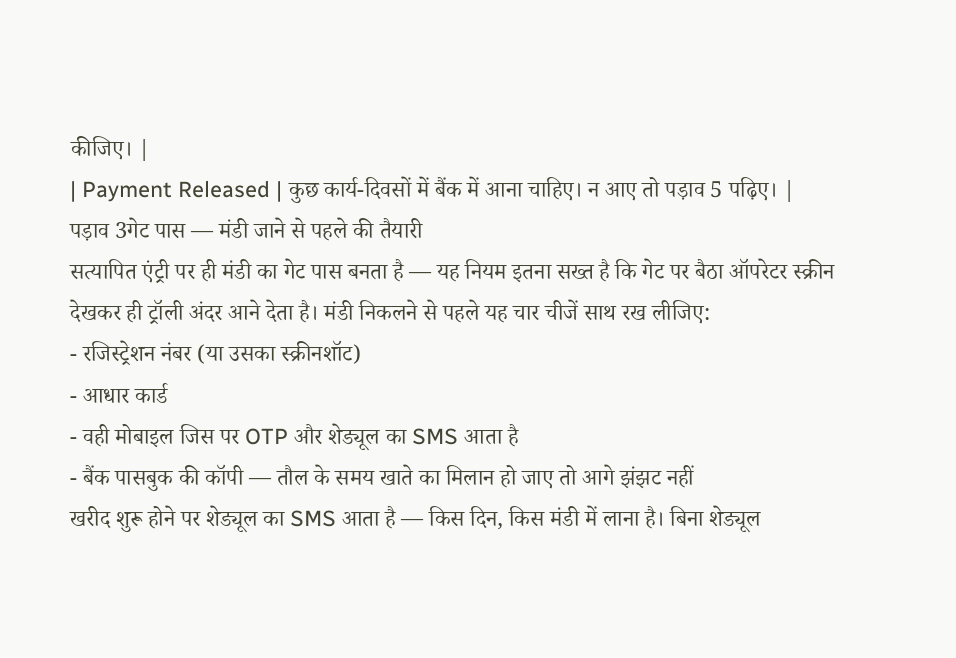कीजिए। |
| Payment Released | कुछ कार्य-दिवसों में बैंक में आना चाहिए। न आए तो पड़ाव 5 पढ़िए। |
पड़ाव 3गेट पास — मंडी जाने से पहले की तैयारी
सत्यापित एंट्री पर ही मंडी का गेट पास बनता है — यह नियम इतना सख्त है कि गेट पर बैठा ऑपरेटर स्क्रीन देखकर ही ट्रॉली अंदर आने देता है। मंडी निकलने से पहले यह चार चीजें साथ रख लीजिए:
- रजिस्ट्रेशन नंबर (या उसका स्क्रीनशॉट)
- आधार कार्ड
- वही मोबाइल जिस पर OTP और शेड्यूल का SMS आता है
- बैंक पासबुक की कॉपी — तौल के समय खाते का मिलान हो जाए तो आगे झंझट नहीं
खरीद शुरू होने पर शेड्यूल का SMS आता है — किस दिन, किस मंडी में लाना है। बिना शेड्यूल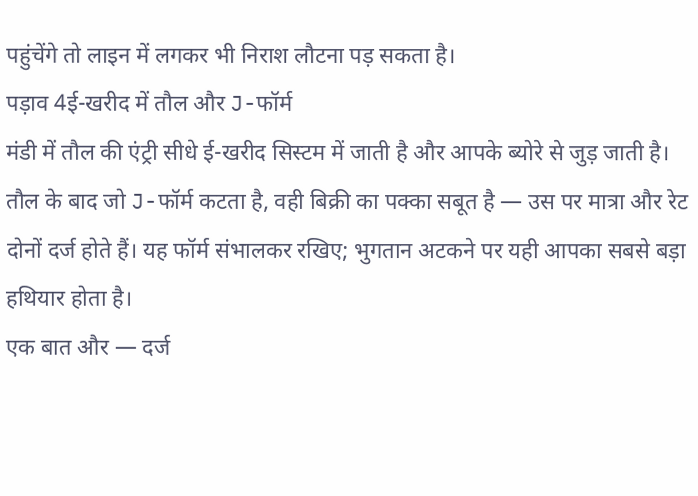पहुंचेंगे तो लाइन में लगकर भी निराश लौटना पड़ सकता है।
पड़ाव 4ई-खरीद में तौल और J-फॉर्म
मंडी में तौल की एंट्री सीधे ई-खरीद सिस्टम में जाती है और आपके ब्योरे से जुड़ जाती है। तौल के बाद जो J-फॉर्म कटता है, वही बिक्री का पक्का सबूत है — उस पर मात्रा और रेट दोनों दर्ज होते हैं। यह फॉर्म संभालकर रखिए; भुगतान अटकने पर यही आपका सबसे बड़ा हथियार होता है।
एक बात और — दर्ज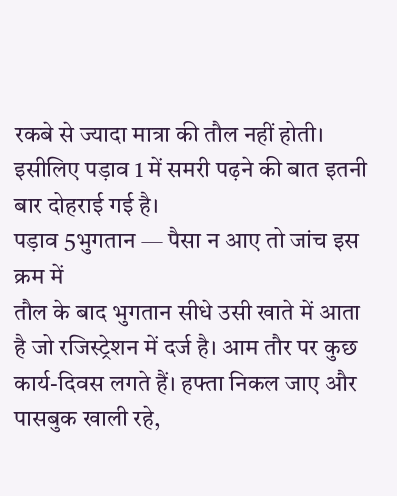रकबे से ज्यादा मात्रा की तौल नहीं होती। इसीलिए पड़ाव 1 में समरी पढ़ने की बात इतनी बार दोहराई गई है।
पड़ाव 5भुगतान — पैसा न आए तो जांच इस क्रम में
तौल के बाद भुगतान सीधे उसी खाते में आता है जो रजिस्ट्रेशन में दर्ज है। आम तौर पर कुछ कार्य-दिवस लगते हैं। हफ्ता निकल जाए और पासबुक खाली रहे,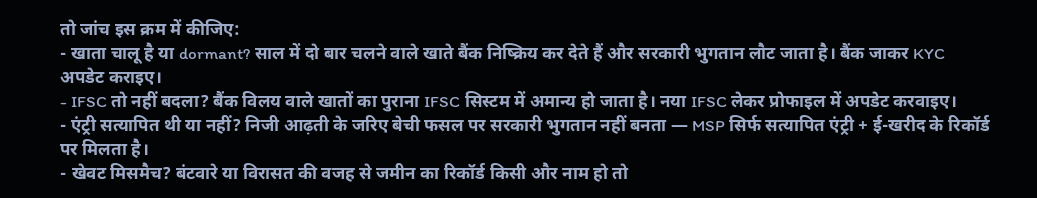तो जांच इस क्रम में कीजिए:
- खाता चालू है या dormant? साल में दो बार चलने वाले खाते बैंक निष्क्रिय कर देते हैं और सरकारी भुगतान लौट जाता है। बैंक जाकर KYC अपडेट कराइए।
- IFSC तो नहीं बदला? बैंक विलय वाले खातों का पुराना IFSC सिस्टम में अमान्य हो जाता है। नया IFSC लेकर प्रोफाइल में अपडेट करवाइए।
- एंट्री सत्यापित थी या नहीं? निजी आढ़ती के जरिए बेची फसल पर सरकारी भुगतान नहीं बनता — MSP सिर्फ सत्यापित एंट्री + ई-खरीद के रिकॉर्ड पर मिलता है।
- खेवट मिसमैच? बंटवारे या विरासत की वजह से जमीन का रिकॉर्ड किसी और नाम हो तो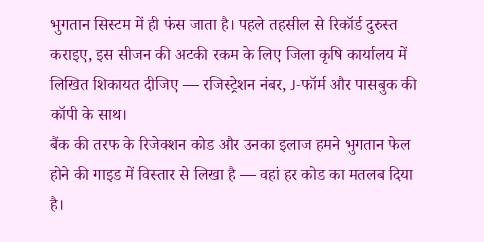भुगतान सिस्टम में ही फंस जाता है। पहले तहसील से रिकॉर्ड दुरुस्त कराइए, इस सीजन की अटकी रकम के लिए जिला कृषि कार्यालय में लिखित शिकायत दीजिए — रजिस्ट्रेशन नंबर, J-फॉर्म और पासबुक की कॉपी के साथ।
बैंक की तरफ के रिजेक्शन कोड और उनका इलाज हमने भुगतान फेल होने की गाइड में विस्तार से लिखा है — वहां हर कोड का मतलब दिया है।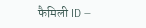फैमिली ID —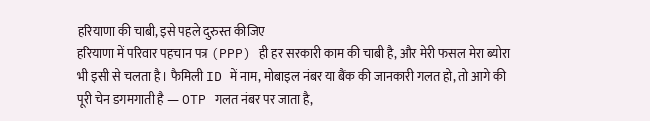हरियाणा की चाबी, इसे पहले दुरुस्त कीजिए
हरियाणा में परिवार पहचान पत्र (PPP) ही हर सरकारी काम की चाबी है, और मेरी फसल मेरा ब्योरा भी इसी से चलता है। फैमिली ID में नाम, मोबाइल नंबर या बैंक की जानकारी गलत हो, तो आगे की पूरी चेन डगमगाती है — OTP गलत नंबर पर जाता है,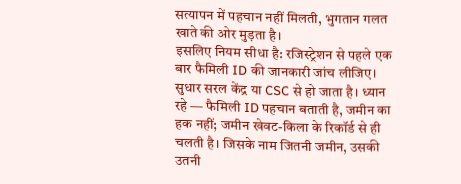सत्यापन में पहचान नहीं मिलती, भुगतान गलत खाते की ओर मुड़ता है।
इसलिए नियम सीधा है: रजिस्ट्रेशन से पहले एक बार फैमिली ID की जानकारी जांच लीजिए। सुधार सरल केंद्र या CSC से हो जाता है। ध्यान रहे — फैमिली ID पहचान बताती है, जमीन का हक नहीं; जमीन खेवट-किला के रिकॉर्ड से ही चलती है। जिसके नाम जितनी जमीन, उसकी उतनी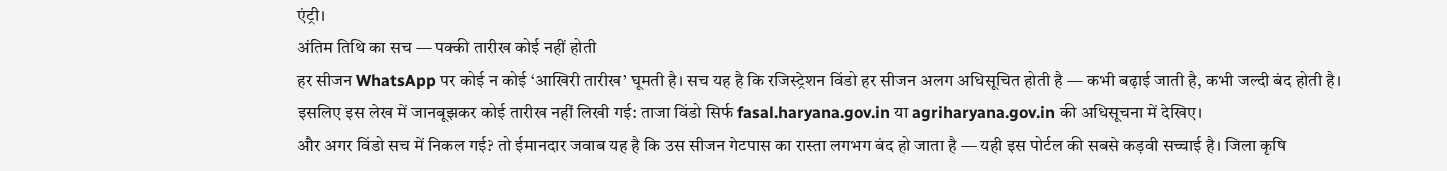एंट्री।
अंतिम तिथि का सच — पक्की तारीख कोई नहीं होती
हर सीजन WhatsApp पर कोई न कोई ‘आखिरी तारीख’ घूमती है। सच यह है कि रजिस्ट्रेशन विंडो हर सीजन अलग अधिसूचित होती है — कभी बढ़ाई जाती है, कभी जल्दी बंद होती है। इसलिए इस लेख में जानबूझकर कोई तारीख नहीं लिखी गई: ताजा विंडो सिर्फ fasal.haryana.gov.in या agriharyana.gov.in की अधिसूचना में देखिए।
और अगर विंडो सच में निकल गई? तो ईमानदार जवाब यह है कि उस सीजन गेटपास का रास्ता लगभग बंद हो जाता है — यही इस पोर्टल की सबसे कड़वी सच्चाई है। जिला कृषि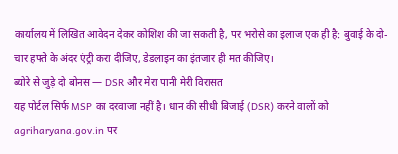कार्यालय में लिखित आवेदन देकर कोशिश की जा सकती है, पर भरोसे का इलाज एक ही है: बुवाई के दो-चार हफ्ते के अंदर एंट्री करा दीजिए, डेडलाइन का इंतजार ही मत कीजिए।
ब्योरे से जुड़े दो बोनस — DSR और मेरा पानी मेरी विरासत
यह पोर्टल सिर्फ MSP का दरवाजा नहीं है। धान की सीधी बिजाई (DSR) करने वालों को agriharyana.gov.in पर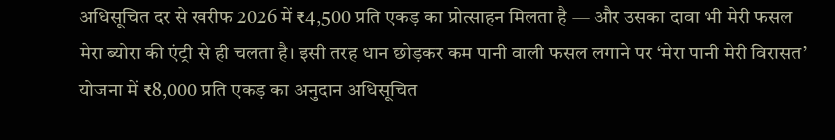अधिसूचित दर से खरीफ 2026 में ₹4,500 प्रति एकड़ का प्रोत्साहन मिलता है — और उसका दावा भी मेरी फसल मेरा ब्योरा की एंट्री से ही चलता है। इसी तरह धान छोड़कर कम पानी वाली फसल लगाने पर ‘मेरा पानी मेरी विरासत’ योजना में ₹8,000 प्रति एकड़ का अनुदान अधिसूचित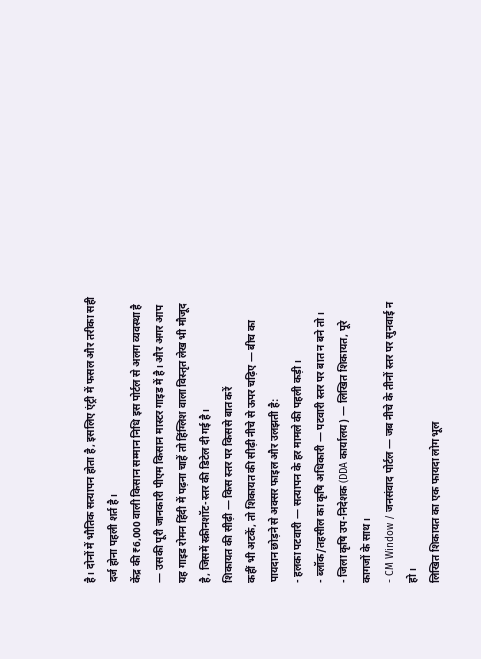है। दोनों में भौतिक सत्यापन होता है, इसलिए एंट्री में फसल और तरीका सही दर्ज होना पहली शर्त है।
केंद्र की ₹6,000 वाली किसान सम्मान निधि इस पोर्टल से अलग व्यवस्था है — उसकी पूरी जानकारी पीएम किसान मास्टर गाइड में है। और अगर आप यह गाइड रोमन हिंदी में पढ़ना चाहें तो हिंग्लिश वाला विस्तृत लेख भी मौजूद है, जिसमें स्क्रीनशॉट-स्तर की डिटेल दी गई है।
शिकायत की सीढ़ी — किस स्तर पर किससे बात करें
कहीं भी अटकें, तो शिकायत की सीढ़ी नीचे से ऊपर चढ़िए — बीच का पायदान छोड़ने से अक्सर फाइल और उलझती है:
- हलका पटवारी — सत्यापन के हर मामले की पहली कड़ी।
- ब्लॉक/तहसील का कृषि अधिकारी — पटवारी स्तर पर बात न बने तो।
- जिला कृषि उप-निदेशक (DDA कार्यालय) — लिखित शिकायत, पूरे कागजों के साथ।
- CM Window / जनसंवाद पोर्टल — जब नीचे के तीनों स्तर पर सुनवाई न हो।
लिखित शिकायत का एक फायदा लोग भूल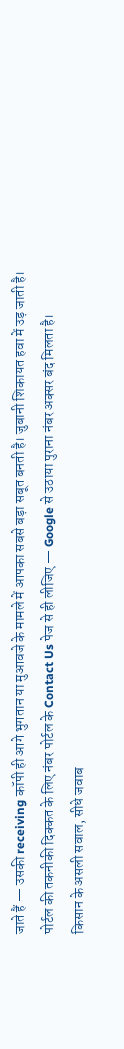जाते हैं — उसकी receiving कॉपी ही आगे भुगतान या मुआवजे के मामले में आपका सबसे बड़ा सबूत बनती है। जुबानी शिकायत हवा में उड़ जाती है। पोर्टल की तकनीकी दिक्कत के लिए नंबर पोर्टल के Contact Us पेज से ही लीजिए — Google से उठाया पुराना नंबर अक्सर बंद मिलता है।
किसान के असली सवाल, सीधे जवाब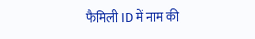फैमिली ID में नाम की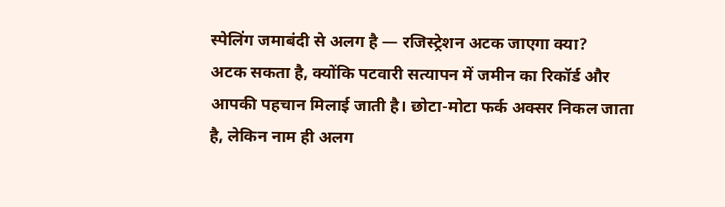स्पेलिंग जमाबंदी से अलग है — रजिस्ट्रेशन अटक जाएगा क्या?
अटक सकता है, क्योंकि पटवारी सत्यापन में जमीन का रिकॉर्ड और आपकी पहचान मिलाई जाती है। छोटा-मोटा फर्क अक्सर निकल जाता है, लेकिन नाम ही अलग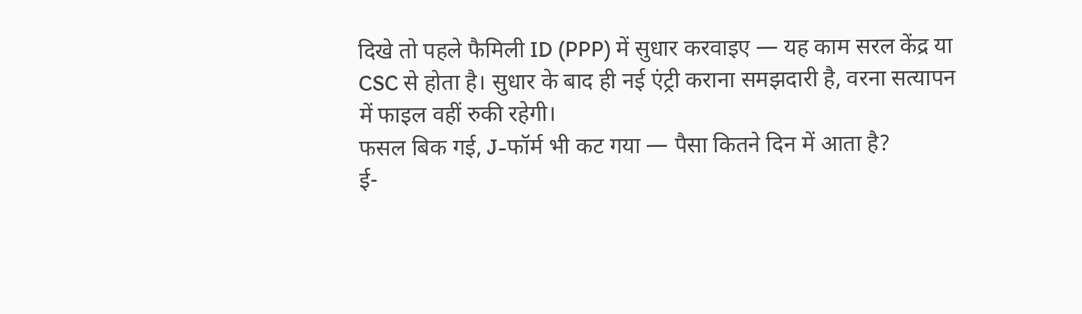दिखे तो पहले फैमिली ID (PPP) में सुधार करवाइए — यह काम सरल केंद्र या CSC से होता है। सुधार के बाद ही नई एंट्री कराना समझदारी है, वरना सत्यापन में फाइल वहीं रुकी रहेगी।
फसल बिक गई, J-फॉर्म भी कट गया — पैसा कितने दिन में आता है?
ई-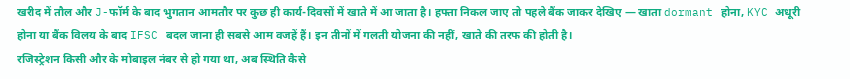खरीद में तौल और J-फॉर्म के बाद भुगतान आमतौर पर कुछ ही कार्य-दिवसों में खाते में आ जाता है। हफ्ता निकल जाए तो पहले बैंक जाकर देखिए — खाता dormant होना, KYC अधूरी होना या बैंक विलय के बाद IFSC बदल जाना ही सबसे आम वजहें हैं। इन तीनों में गलती योजना की नहीं, खाते की तरफ की होती है।
रजिस्ट्रेशन किसी और के मोबाइल नंबर से हो गया था, अब स्थिति कैसे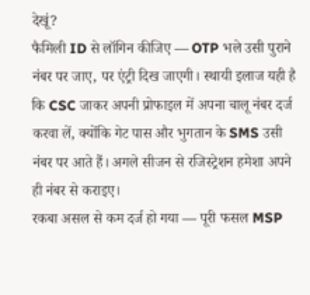देखूं?
फैमिली ID से लॉगिन कीजिए — OTP भले उसी पुराने नंबर पर जाए, पर एंट्री दिख जाएगी। स्थायी इलाज यही है कि CSC जाकर अपनी प्रोफाइल में अपना चालू नंबर दर्ज करवा लें, क्योंकि गेट पास और भुगतान के SMS उसी नंबर पर आते हैं। अगले सीजन से रजिस्ट्रेशन हमेशा अपने ही नंबर से कराइए।
रकबा असल से कम दर्ज हो गया — पूरी फसल MSP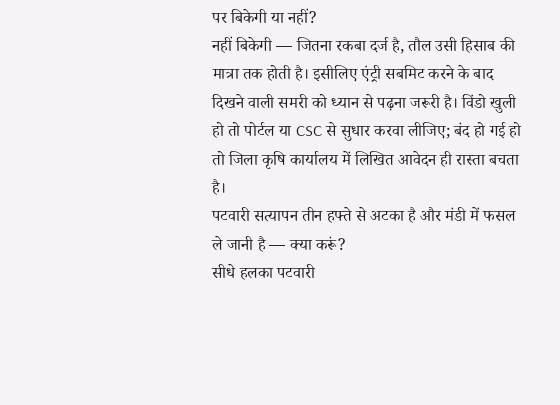पर बिकेगी या नहीं?
नहीं बिकेगी — जितना रकबा दर्ज है, तौल उसी हिसाब की मात्रा तक होती है। इसीलिए एंट्री सबमिट करने के बाद दिखने वाली समरी को ध्यान से पढ़ना जरूरी है। विंडो खुली हो तो पोर्टल या CSC से सुधार करवा लीजिए; बंद हो गई हो तो जिला कृषि कार्यालय में लिखित आवेदन ही रास्ता बचता है।
पटवारी सत्यापन तीन हफ्ते से अटका है और मंडी में फसल ले जानी है — क्या करूं?
सीधे हलका पटवारी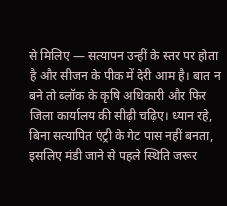से मिलिए — सत्यापन उन्हीं के स्तर पर होता है और सीजन के पीक में देरी आम है। बात न बने तो ब्लॉक के कृषि अधिकारी और फिर जिला कार्यालय की सीढ़ी चढ़िए। ध्यान रहे, बिना सत्यापित एंट्री के गेट पास नहीं बनता, इसलिए मंडी जाने से पहले स्थिति जरूर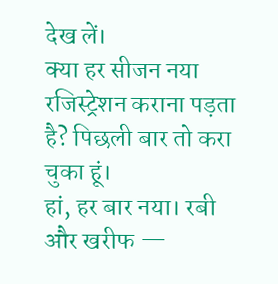देख लें।
क्या हर सीजन नया रजिस्ट्रेशन कराना पड़ता है? पिछली बार तो करा चुका हूं।
हां, हर बार नया। रबी और खरीफ —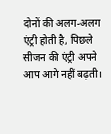दोनों की अलग-अलग एंट्री होती है, पिछले सीजन की एंट्री अपने आप आगे नहीं बढ़ती।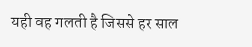यही वह गलती है जिससे हर साल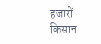हजारों किसान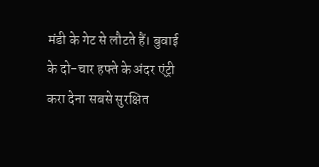मंडी के गेट से लौटते हैं। बुवाई के दो-चार हफ्ते के अंदर एंट्री करा देना सबसे सुरक्षित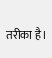तरीका है।